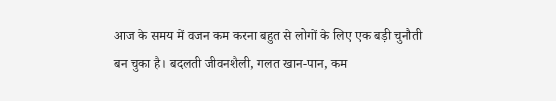आज के समय में वजन कम करना बहुत से लोगों के लिए एक बड़ी चुनौती बन चुका है। बदलती जीवनशैली, गलत खान-पान, कम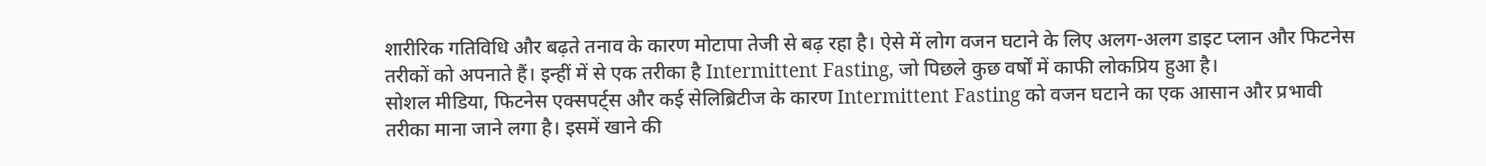शारीरिक गतिविधि और बढ़ते तनाव के कारण मोटापा तेजी से बढ़ रहा है। ऐसे में लोग वजन घटाने के लिए अलग-अलग डाइट प्लान और फिटनेस तरीकों को अपनाते हैं। इन्हीं में से एक तरीका है Intermittent Fasting, जो पिछले कुछ वर्षों में काफी लोकप्रिय हुआ है।
सोशल मीडिया, फिटनेस एक्सपर्ट्स और कई सेलिब्रिटीज के कारण Intermittent Fasting को वजन घटाने का एक आसान और प्रभावी तरीका माना जाने लगा है। इसमें खाने की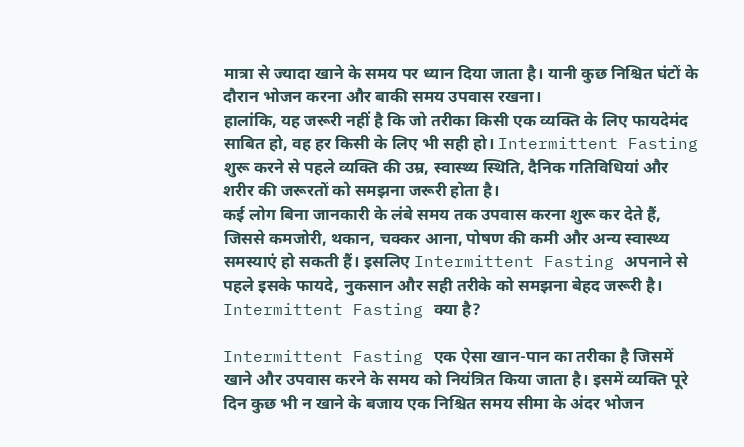मात्रा से ज्यादा खाने के समय पर ध्यान दिया जाता है। यानी कुछ निश्चित घंटों के दौरान भोजन करना और बाकी समय उपवास रखना।
हालांकि, यह जरूरी नहीं है कि जो तरीका किसी एक व्यक्ति के लिए फायदेमंद साबित हो, वह हर किसी के लिए भी सही हो। Intermittent Fasting शुरू करने से पहले व्यक्ति की उम्र, स्वास्थ्य स्थिति, दैनिक गतिविधियां और शरीर की जरूरतों को समझना जरूरी होता है।
कई लोग बिना जानकारी के लंबे समय तक उपवास करना शुरू कर देते हैं, जिससे कमजोरी, थकान, चक्कर आना, पोषण की कमी और अन्य स्वास्थ्य समस्याएं हो सकती हैं। इसलिए Intermittent Fasting अपनाने से पहले इसके फायदे, नुकसान और सही तरीके को समझना बेहद जरूरी है।
Intermittent Fasting क्या है?

Intermittent Fasting एक ऐसा खान-पान का तरीका है जिसमें खाने और उपवास करने के समय को नियंत्रित किया जाता है। इसमें व्यक्ति पूरे दिन कुछ भी न खाने के बजाय एक निश्चित समय सीमा के अंदर भोजन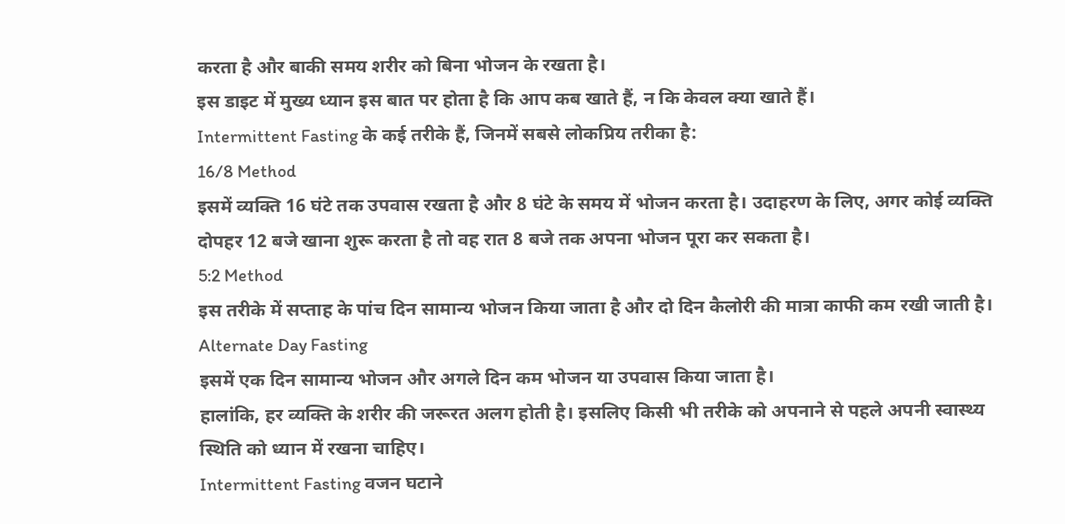करता है और बाकी समय शरीर को बिना भोजन के रखता है।
इस डाइट में मुख्य ध्यान इस बात पर होता है कि आप कब खाते हैं, न कि केवल क्या खाते हैं।
Intermittent Fasting के कई तरीके हैं, जिनमें सबसे लोकप्रिय तरीका है:
16/8 Method
इसमें व्यक्ति 16 घंटे तक उपवास रखता है और 8 घंटे के समय में भोजन करता है। उदाहरण के लिए, अगर कोई व्यक्ति दोपहर 12 बजे खाना शुरू करता है तो वह रात 8 बजे तक अपना भोजन पूरा कर सकता है।
5:2 Method
इस तरीके में सप्ताह के पांच दिन सामान्य भोजन किया जाता है और दो दिन कैलोरी की मात्रा काफी कम रखी जाती है।
Alternate Day Fasting
इसमें एक दिन सामान्य भोजन और अगले दिन कम भोजन या उपवास किया जाता है।
हालांकि, हर व्यक्ति के शरीर की जरूरत अलग होती है। इसलिए किसी भी तरीके को अपनाने से पहले अपनी स्वास्थ्य स्थिति को ध्यान में रखना चाहिए।
Intermittent Fasting वजन घटाने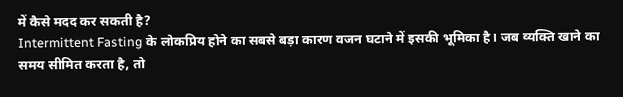में कैसे मदद कर सकती है?
Intermittent Fasting के लोकप्रिय होने का सबसे बड़ा कारण वजन घटाने में इसकी भूमिका है। जब व्यक्ति खाने का समय सीमित करता है, तो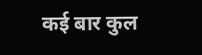कई बार कुल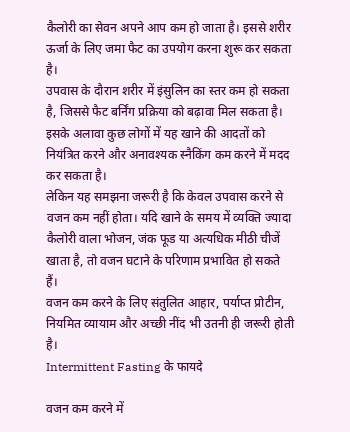कैलोरी का सेवन अपने आप कम हो जाता है। इससे शरीर ऊर्जा के लिए जमा फैट का उपयोग करना शुरू कर सकता है।
उपवास के दौरान शरीर में इंसुलिन का स्तर कम हो सकता है, जिससे फैट बर्निंग प्रक्रिया को बढ़ावा मिल सकता है। इसके अलावा कुछ लोगों में यह खाने की आदतों को नियंत्रित करने और अनावश्यक स्नैकिंग कम करने में मदद कर सकता है।
लेकिन यह समझना जरूरी है कि केवल उपवास करने से वजन कम नहीं होता। यदि खाने के समय में व्यक्ति ज्यादा कैलोरी वाला भोजन, जंक फूड या अत्यधिक मीठी चीजें खाता है, तो वजन घटाने के परिणाम प्रभावित हो सकते हैं।
वजन कम करने के लिए संतुलित आहार, पर्याप्त प्रोटीन, नियमित व्यायाम और अच्छी नींद भी उतनी ही जरूरी होती है।
Intermittent Fasting के फायदे

वजन कम करने में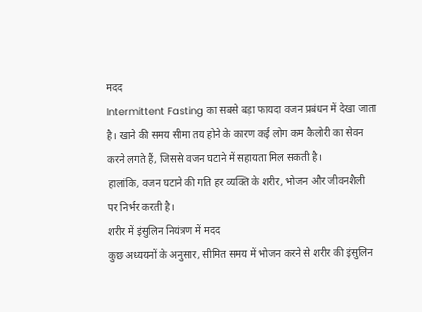मदद
Intermittent Fasting का सबसे बड़ा फायदा वजन प्रबंधन में देखा जाता है। खाने की समय सीमा तय होने के कारण कई लोग कम कैलोरी का सेवन करने लगते हैं, जिससे वजन घटाने में सहायता मिल सकती है।
हालांकि, वजन घटाने की गति हर व्यक्ति के शरीर, भोजन और जीवनशैली पर निर्भर करती है।
शरीर में इंसुलिन नियंत्रण में मदद
कुछ अध्ययनों के अनुसार, सीमित समय में भोजन करने से शरीर की इंसुलिन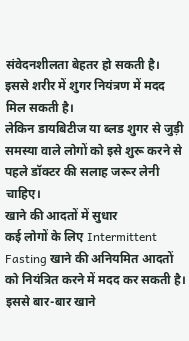संवेदनशीलता बेहतर हो सकती है। इससे शरीर में शुगर नियंत्रण में मदद मिल सकती है।
लेकिन डायबिटीज या ब्लड शुगर से जुड़ी समस्या वाले लोगों को इसे शुरू करने से पहले डॉक्टर की सलाह जरूर लेनी चाहिए।
खाने की आदतों में सुधार
कई लोगों के लिए Intermittent Fasting खाने की अनियमित आदतों को नियंत्रित करने में मदद कर सकती है। इससे बार-बार खाने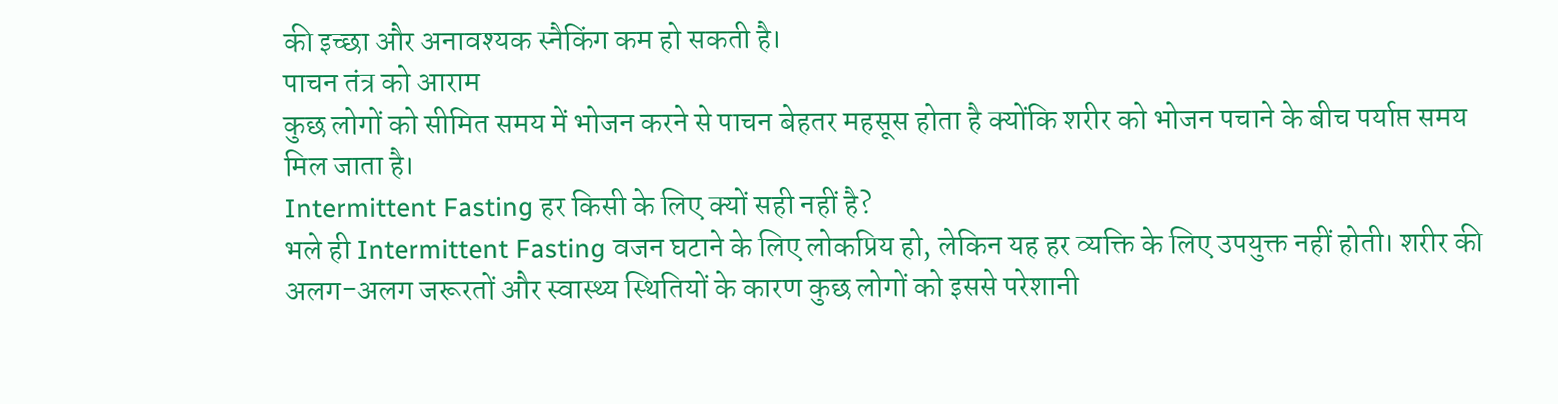की इच्छा और अनावश्यक स्नैकिंग कम हो सकती है।
पाचन तंत्र को आराम
कुछ लोगों को सीमित समय में भोजन करने से पाचन बेहतर महसूस होता है क्योंकि शरीर को भोजन पचाने के बीच पर्याप्त समय मिल जाता है।
Intermittent Fasting हर किसी के लिए क्यों सही नहीं है?
भले ही Intermittent Fasting वजन घटाने के लिए लोकप्रिय हो, लेकिन यह हर व्यक्ति के लिए उपयुक्त नहीं होती। शरीर की अलग-अलग जरूरतों और स्वास्थ्य स्थितियों के कारण कुछ लोगों को इससे परेशानी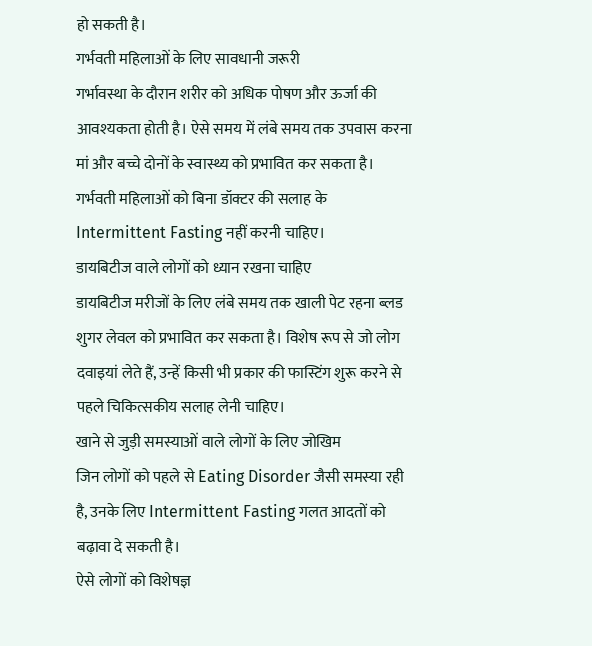हो सकती है।
गर्भवती महिलाओं के लिए सावधानी जरूरी
गर्भावस्था के दौरान शरीर को अधिक पोषण और ऊर्जा की आवश्यकता होती है। ऐसे समय में लंबे समय तक उपवास करना मां और बच्चे दोनों के स्वास्थ्य को प्रभावित कर सकता है।
गर्भवती महिलाओं को बिना डॉक्टर की सलाह के Intermittent Fasting नहीं करनी चाहिए।
डायबिटीज वाले लोगों को ध्यान रखना चाहिए
डायबिटीज मरीजों के लिए लंबे समय तक खाली पेट रहना ब्लड शुगर लेवल को प्रभावित कर सकता है। विशेष रूप से जो लोग दवाइयां लेते हैं, उन्हें किसी भी प्रकार की फास्टिंग शुरू करने से पहले चिकित्सकीय सलाह लेनी चाहिए।
खाने से जुड़ी समस्याओं वाले लोगों के लिए जोखिम
जिन लोगों को पहले से Eating Disorder जैसी समस्या रही है, उनके लिए Intermittent Fasting गलत आदतों को बढ़ावा दे सकती है।
ऐसे लोगों को विशेषज्ञ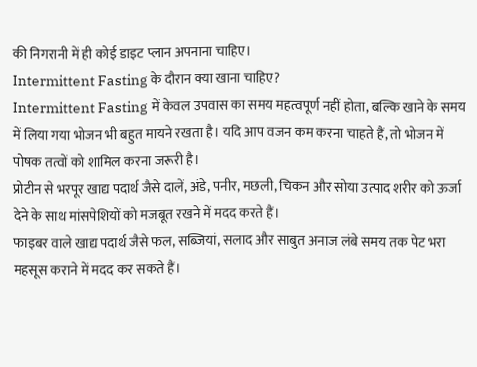की निगरानी में ही कोई डाइट प्लान अपनाना चाहिए।
Intermittent Fasting के दौरान क्या खाना चाहिए?
Intermittent Fasting में केवल उपवास का समय महत्वपूर्ण नहीं होता, बल्कि खाने के समय में लिया गया भोजन भी बहुत मायने रखता है। यदि आप वजन कम करना चाहते हैं, तो भोजन में पोषक तत्वों को शामिल करना जरूरी है।
प्रोटीन से भरपूर खाद्य पदार्थ जैसे दालें, अंडे, पनीर, मछली, चिकन और सोया उत्पाद शरीर को ऊर्जा देने के साथ मांसपेशियों को मजबूत रखने में मदद करते हैं।
फाइबर वाले खाद्य पदार्थ जैसे फल, सब्जियां, सलाद और साबुत अनाज लंबे समय तक पेट भरा महसूस कराने में मदद कर सकते हैं।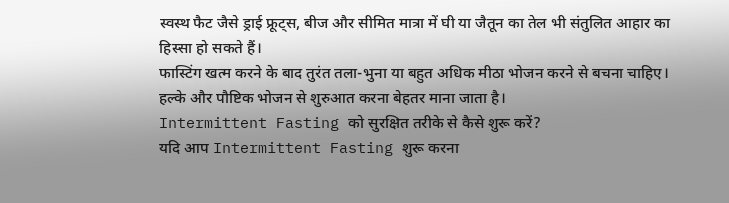स्वस्थ फैट जैसे ड्राई फ्रूट्स, बीज और सीमित मात्रा में घी या जैतून का तेल भी संतुलित आहार का हिस्सा हो सकते हैं।
फास्टिंग खत्म करने के बाद तुरंत तला-भुना या बहुत अधिक मीठा भोजन करने से बचना चाहिए। हल्के और पौष्टिक भोजन से शुरुआत करना बेहतर माना जाता है।
Intermittent Fasting को सुरक्षित तरीके से कैसे शुरू करें?
यदि आप Intermittent Fasting शुरू करना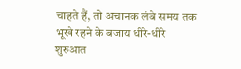चाहते हैं, तो अचानक लंबे समय तक भूखे रहने के बजाय धीरे-धीरे शुरुआत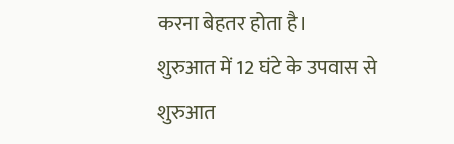करना बेहतर होता है।
शुरुआत में 12 घंटे के उपवास से शुरुआत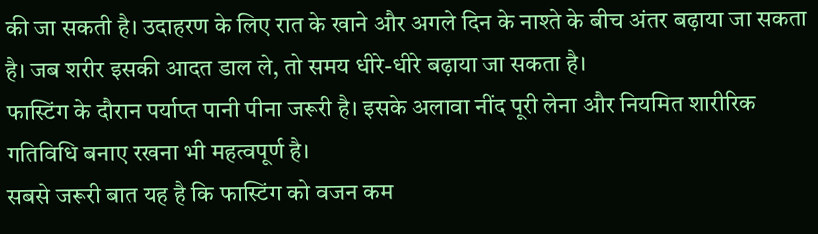की जा सकती है। उदाहरण के लिए रात के खाने और अगले दिन के नाश्ते के बीच अंतर बढ़ाया जा सकता है। जब शरीर इसकी आदत डाल ले, तो समय धीरे-धीरे बढ़ाया जा सकता है।
फास्टिंग के दौरान पर्याप्त पानी पीना जरूरी है। इसके अलावा नींद पूरी लेना और नियमित शारीरिक गतिविधि बनाए रखना भी महत्वपूर्ण है।
सबसे जरूरी बात यह है कि फास्टिंग को वजन कम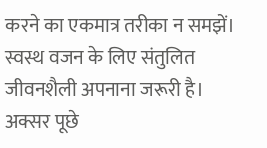करने का एकमात्र तरीका न समझें। स्वस्थ वजन के लिए संतुलित जीवनशैली अपनाना जरूरी है।
अक्सर पूछे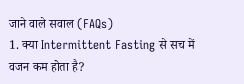जाने वाले सवाल (FAQs)
1. क्या Intermittent Fasting से सच में वजन कम होता है?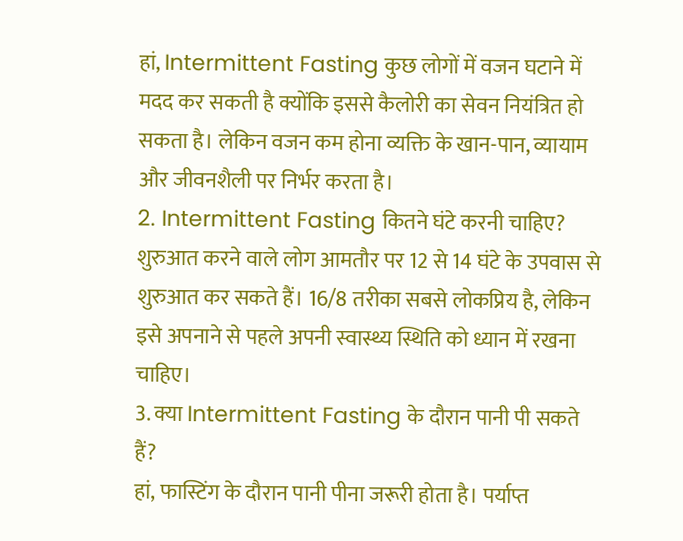हां, Intermittent Fasting कुछ लोगों में वजन घटाने में मदद कर सकती है क्योंकि इससे कैलोरी का सेवन नियंत्रित हो सकता है। लेकिन वजन कम होना व्यक्ति के खान-पान, व्यायाम और जीवनशैली पर निर्भर करता है।
2. Intermittent Fasting कितने घंटे करनी चाहिए?
शुरुआत करने वाले लोग आमतौर पर 12 से 14 घंटे के उपवास से शुरुआत कर सकते हैं। 16/8 तरीका सबसे लोकप्रिय है, लेकिन इसे अपनाने से पहले अपनी स्वास्थ्य स्थिति को ध्यान में रखना चाहिए।
3. क्या Intermittent Fasting के दौरान पानी पी सकते हैं?
हां, फास्टिंग के दौरान पानी पीना जरूरी होता है। पर्याप्त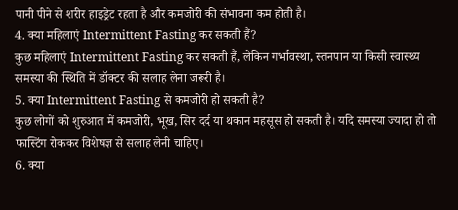पानी पीने से शरीर हाइड्रेट रहता है और कमजोरी की संभावना कम होती है।
4. क्या महिलाएं Intermittent Fasting कर सकती हैं?
कुछ महिलाएं Intermittent Fasting कर सकती हैं, लेकिन गर्भावस्था, स्तनपान या किसी स्वास्थ्य समस्या की स्थिति में डॉक्टर की सलाह लेना जरूरी है।
5. क्या Intermittent Fasting से कमजोरी हो सकती है?
कुछ लोगों को शुरुआत में कमजोरी, भूख, सिर दर्द या थकान महसूस हो सकती है। यदि समस्या ज्यादा हो तो फास्टिंग रोककर विशेषज्ञ से सलाह लेनी चाहिए।
6. क्या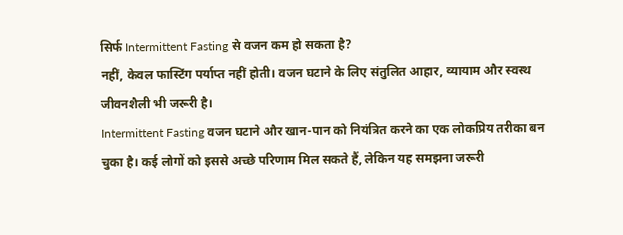सिर्फ Intermittent Fasting से वजन कम हो सकता है?
नहीं, केवल फास्टिंग पर्याप्त नहीं होती। वजन घटाने के लिए संतुलित आहार, व्यायाम और स्वस्थ जीवनशैली भी जरूरी है।
Intermittent Fasting वजन घटाने और खान-पान को नियंत्रित करने का एक लोकप्रिय तरीका बन चुका है। कई लोगों को इससे अच्छे परिणाम मिल सकते हैं, लेकिन यह समझना जरूरी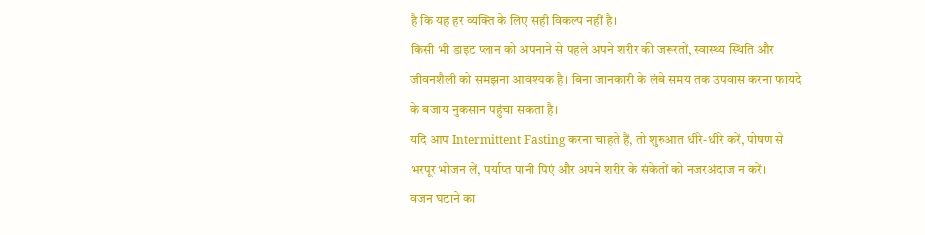है कि यह हर व्यक्ति के लिए सही विकल्प नहीं है।
किसी भी डाइट प्लान को अपनाने से पहले अपने शरीर की जरूरतों, स्वास्थ्य स्थिति और जीवनशैली को समझना आवश्यक है। बिना जानकारी के लंबे समय तक उपवास करना फायदे के बजाय नुकसान पहुंचा सकता है।
यदि आप Intermittent Fasting करना चाहते हैं, तो शुरुआत धीरे-धीरे करें, पोषण से भरपूर भोजन लें, पर्याप्त पानी पिएं और अपने शरीर के संकेतों को नजरअंदाज न करें।
वजन घटाने का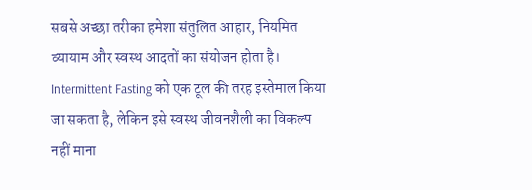सबसे अच्छा तरीका हमेशा संतुलित आहार, नियमित व्यायाम और स्वस्थ आदतों का संयोजन होता है। Intermittent Fasting को एक टूल की तरह इस्तेमाल किया जा सकता है, लेकिन इसे स्वस्थ जीवनशैली का विकल्प नहीं माना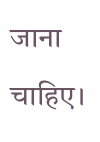जाना चाहिए।